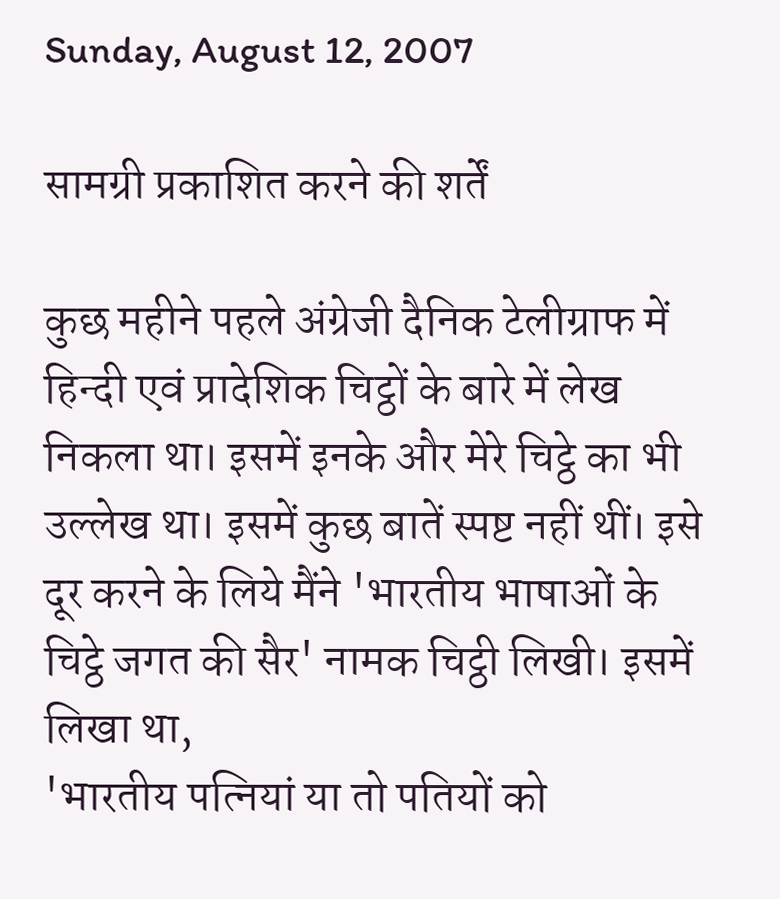Sunday, August 12, 2007

सामग्री प्रकाशित करने की शर्तें

कुछ महीने पहले अंग्रेजी दैनिक टेलीग्राफ में हिन्दी एवं प्रादेशिक चिट्ठों के बारे में लेख निकला था। इसमें इनके और मेरे चिट्ठे का भी उल्लेख था। इसमें कुछ बातें स्पष्ट नहीं थीं। इसे दूर करने के लिये मैंने 'भारतीय भाषाओं के चिट्ठे जगत की सैर' नामक चिट्ठी लिखी। इसमें लिखा था,
'भारतीय पत्नियां या तो पतियों को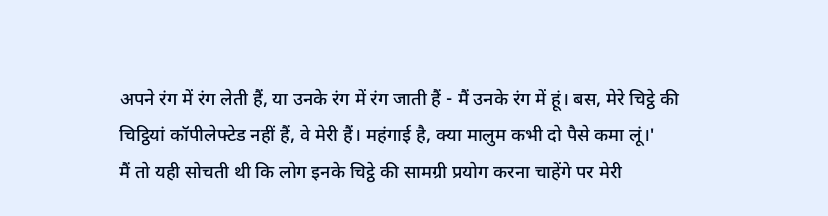अपने रंग में रंग लेती हैं, या उनके रंग में रंग जाती हैं - मैं उनके रंग में हूं। बस, मेरे चिट्ठे की चिट्ठियां कॉपीलेफ्टेड नहीं हैं, वे मेरी हैं। महंगाई है, क्या मालुम कभी दो पैसे कमा लूं।'
मैं तो यही सोचती थी कि लोग इनके चिट्ठे की सामग्री प्रयोग करना चाहेंगे पर मेरी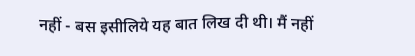नहीं - बस इसीलिये यह बात लिख दी थी। मैं नहीं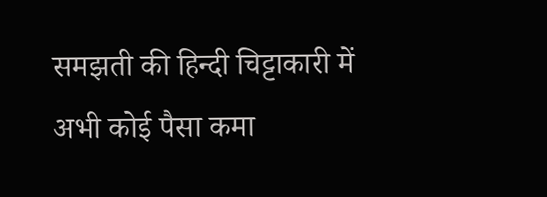समझती की हिन्दी चिट्टाकारी में अभी कोई पैसा कमा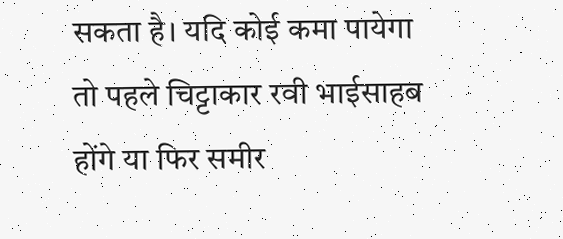सकता है। यदि कोई कमा पायेगा तो पहले चिट्टाकार रवी भाईसाहब होंगे या फिर समीर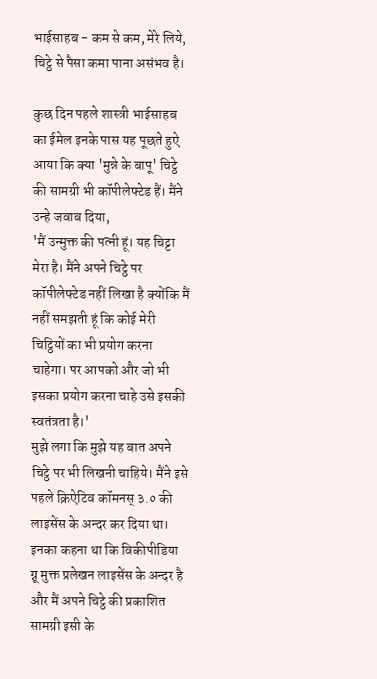भाईसाहब - कम से कम, मेरे लिये, चिट्ठे से पैसा कमा पाना असंभव है।

कुछ दिन पहले शास्त्री भाईसाहब का ईमेल इनके पास यह पूछते हुऐ आया कि क्या 'मुन्ने के बापू' चिट्ठे की सामग्री भी कॉपीलेफ्टेड हैं। मैंने उन्हे जवाब दिया,
'मैं उन्मुक्त की पत्नी हूं। यह चिट्टा मेरा है। मैंने अपने चिट्ठे पर कॉपीलेफ्टेड नहीं लिखा है क्योंकि मैं नहीं समझती हूं कि कोई मेरी चिट्ठियों का भी प्रयोग करना चाहेगा। पर आपको और जो भी इसका प्रयोग करना चाहे उसे इसकी स्वतंत्रता है।'
मुझे लगा कि मुझे यह बात अपने चिट्ठे पर भी लिखनी चाहिये। मैंने इसे पहले क्रिऐटिव कॉमनस् ३.० की लाइसेंस के अन्दर कर दिया था। इनका कहना था कि विकीपीडिया ग्नू मुक्त प्रलेखन लाइसेंस के अन्दर है और मैं अपने चिट्ठे की प्रकाशित सामग्री इसी के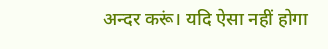अन्दर करूं। यदि ऐसा नहीं होगा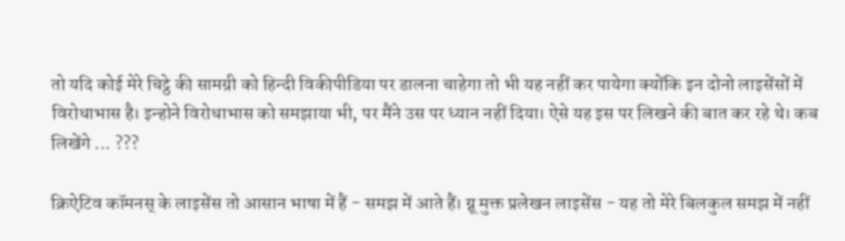तो यदि कोई मेरे चिट्ठे की सामग्री को हिन्दी विकीपीडिया पर डालना चाहेगा तो भी यह नहीं कर पायेगा क्योंकि इन दोनो लाइसेंसों में विरोधाभास है। इन्होने विरोधाभास को समझाया भी, पर मैंने उस पर ध्यान नहीं दिया। ऐसे यह इस पर लिखने की बात कर रहे थे। कब लिखेंगे ... ???

क्रिऐटिव कॉमनस् के लाइसेंस तो आसान भाषा में हैं - समझ में आते हैं। ग्नू मुक्त प्रलेखन लाइसेंस - यह तो मेरे बिलकुल समझ में नहीं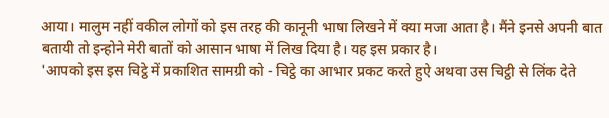आया। मालुम नहीं वकील लोगों को इस तरह की कानूनी भाषा लिखने में क्या मजा आता है। मैंने इनसे अपनी बात बतायी तो इन्होने मेरी बातों को आसान भाषा में लिख दिया है। यह इस प्रकार है।
'आपको इस इस चिट्ठे में प्रकाशित सामग्री को - चिट्ठे का आभार प्रकट करते हुऐ अथवा उस चिट्ठी से लिंक देते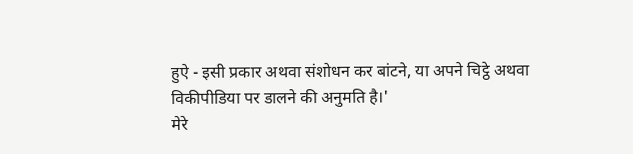हुऐ - इसी प्रकार अथवा संशोधन कर बांटने, या अपने चिट्ठे अथवा विकीपीडिया पर डालने की अनुमति है।'
मेरे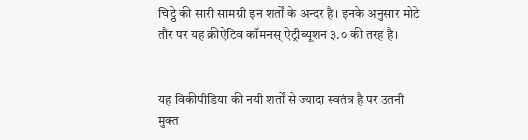चिट्ठे की सारी सामग्री इन शर्तों के अन्दर है। इनके अनुसार मोटे तौर पर यह क्रीऐटिव कॉमनस् ऐट्रीब्यूशन ३.० की तरह है।


यह विकीपीडिया की नयी शर्तों से ज्यादा स्वतंत्र है पर उतनी मुक्त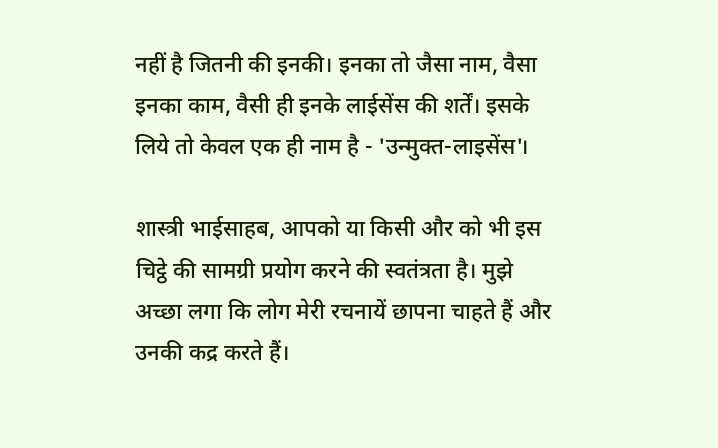नहीं है जितनी की इनकी। इनका तो जैसा नाम, वैसा इनका काम, वैसी ही इनके लाईसेंस की शर्तें। इसके लिये तो केवल एक ही नाम है - 'उन्मुक्त-लाइसेंस'।

शास्त्री भाईसाहब, आपको या किसी और को भी इस चिट्ठे की सामग्री प्रयोग करने की स्वतंत्रता है। मुझे अच्छा लगा कि लोग मेरी रचनायें छापना चाहते हैं और उनकी कद्र करते हैं।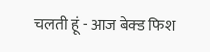चलती हूं - आज बेक्ड फिश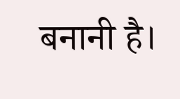बनानी है।